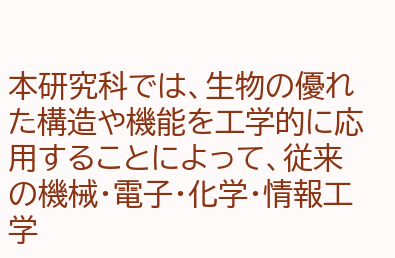本研究科では、生物の優れた構造や機能を工学的に応用することによって、従来の機械・電子・化学・情報工学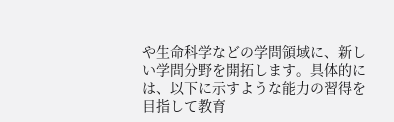や生命科学などの学問領域に、新しい学問分野を開拓します。具体的には、以下に示すような能力の習得を目指して教育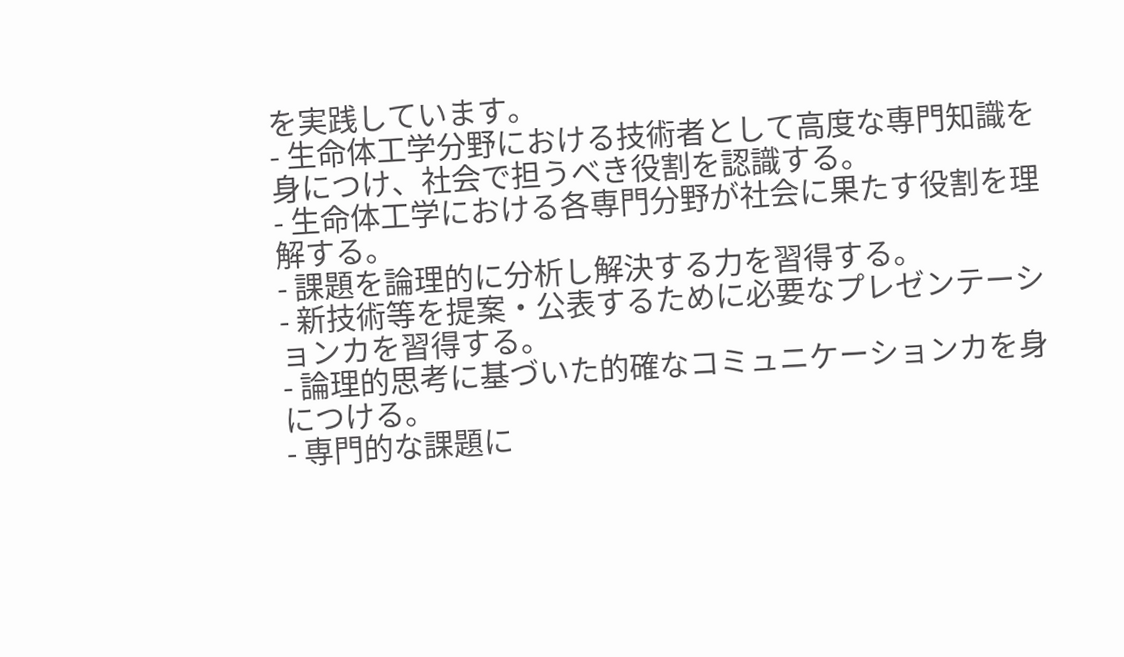を実践しています。
- 生命体工学分野における技術者として高度な専門知識を身につけ、社会で担うべき役割を認識する。
- 生命体工学における各専門分野が社会に果たす役割を理解する。
- 課題を論理的に分析し解決する力を習得する。
- 新技術等を提案・公表するために必要なプレゼンテーションカを習得する。
- 論理的思考に基づいた的確なコミュニケーションカを身につける。
- 専門的な課題に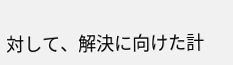対して、解決に向けた計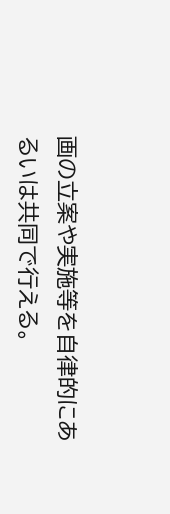画の立案や実施等を自律的にあるいは共同で行える。